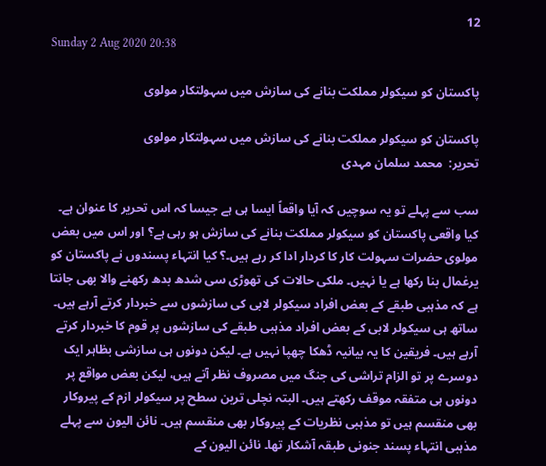12
Sunday 2 Aug 2020 20:38

پاکستان کو سیکولر مملکت بنانے کی سازش میں سہولتکار مولوی

پاکستان کو سیکولر مملکت بنانے کی سازش میں سہولتکار مولوی
تحریر:  محمد سلمان مہدی

سب سے پہلے تو یہ سوچیں کہ آیا واقعاً ایسا ہی ہے جیسا کہ اس تحریر کا عنوان ہے۔ کیا واقعی پاکستان کو سیکولر مملکت بنانے کی سازش ہو رہی ہے؟ اور اس میں بعض مولوی حضرات سہولت کار کا کردار ادا کر رہے ہیں۔؟ کیا انتہاء پسندوں نے پاکستان کو یرغمال بنا رکھا ہے یا نہیں۔ ملکی حالات کی تھوڑی سی شدھ بدھ رکھنے والا بھی جانتا ہے کہ مذہبی طبقے کے بعض افراد سیکولر لابی کی سازشوں سے خبردار کرتے آرہے ہیں۔ ساتھ ہی سیکولر لابی کے بعض افراد مذہبی طبقے کی سازشوں پر قوم کا خبردار کرتے آرہے ہیں۔ فریقین کا یہ بیانیہ ڈھکا چھپا نہیں ہے۔ لیکن دونوں ہی سازشی بظاہر ایک دوسرے پر تو الزام تراشی کی جنگ میں مصروف نظر آتے ہیں، لیکن بعض مواقع پر دونوں ہی متفقہ موقف رکھتے ہیں۔ البتہ نچلی ترین سطح پر سیکولر ازم کے پیروکار بھی منقسم ہیں تو مذہبی نظریات کے پیروکار بھی منقسم ہیں۔ نائن الیون سے پہلے مذہبی انتہاء پسند جنونی طبقہ آشکار تھا۔ نائن الیون کے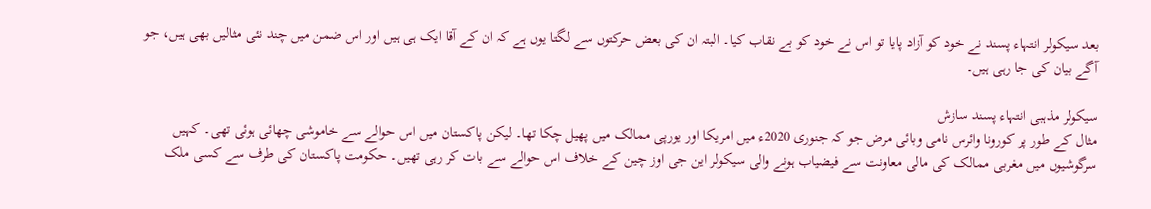بعد سیکولر انتہاء پسند نے خود کو آزاد پایا تو اس نے خود کو بے نقاب کیا۔ البتہ ان کی بعض حرکتوں سے لگتا یوں ہے کہ ان کے آقا ایک ہی ہیں اور اس ضمن میں چند نئی مثالیں بھی ہیں، جو آگے بیان کی جا رہی ہیں۔

سیکولر مذہبی انتہاء پسند سازش
مثال کے طور پر کورونا وائرس نامی وبائی مرض جو کہ جنوری 2020ء میں امریکا اور یورپی ممالک میں پھیل چکا تھا۔ لیکن پاکستان میں اس حوالے سے خاموشی چھائی ہوئی تھی۔ کہیں سرگوشیوں میں مغربی ممالک کی مالی معاونت سے فیضیاب ہونے والی سیکولر این جی اوز چین کے خلاف اس حوالے سے بات کر رہی تھیں۔ حکومت پاکستان کی طرف سے کسی ملک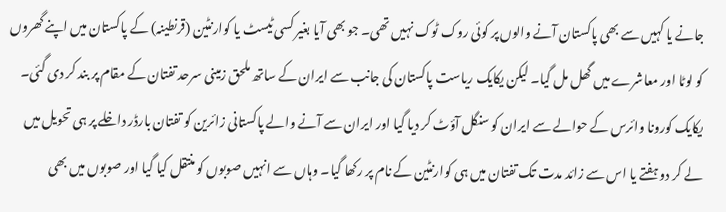جانے یا کہیں سے بھی پاکستان آنے والوں پر کوئی روک ٹوک نہیں تھی۔ جو بھی آیا بغیر کسی ٹیسٹ یا کوارنٹین (قرنطینہ) کے پاکستان میں اپنے گھروں کو لوٹا اور معاشرے میں گھل مل گیا۔ لیکن یکایک ریاست پاکستان کی جانب سے ایران کے ساتھ ملحق زمینی سرحد تفتان کے مقام پر بند کر دی گئی۔ یکایک کورونا وائرس کے حوالے سے ایران کو سنگل آؤٹ کر دیا گیا اور ایران سے آنے والے پاکستانی زائرین کو تفتان بارڈر داخلے پر ہی تحویل میں لے کر دو ہفتے یا اس سے زائد مدت تک تفتان میں ہی کوارنٹین کے نام پر رکھا گیا۔ وہاں سے انہیں صوبوں کو منتقل کیا گیا اور صوبوں میں بھی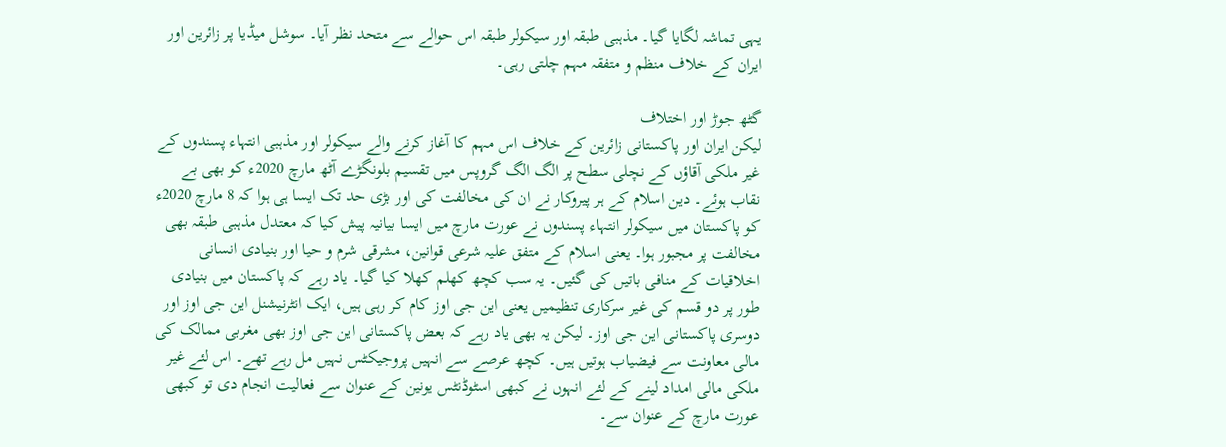یہی تماشہ لگایا گیا۔ مذہبی طبقہ اور سیکولر طبقہ اس حوالے سے متحد نظر آیا۔ سوشل میڈیا پر زائرین اور ایران کے خلاف منظم و متفقہ مہم چلتی رہی۔

گٹھ جوڑ اور اختلاف
لیکن ایران اور پاکستانی زائرین کے خلاف اس مہم کا آغاز کرنے والے سیکولر اور مذہبی انتہاء پسندوں کے غیر ملکی آقاؤں کے نچلی سطح پر الگ الگ گروپس میں تقسیم بلونگڑے آٹھ مارچ 2020ء کو بھی بے نقاب ہوئے۔ دین اسلام کے ہر پیروکار نے ان کی مخالفت کی اور بڑی حد تک ایسا ہی ہوا کہ 8 مارچ 2020ء کو پاکستان میں سیکولر انتہاء پسندوں نے عورت مارچ میں ایسا بیانیہ پیش کیا کہ معتدل مذہبی طبقہ بھی مخالفت پر مجبور ہوا۔ یعنی اسلام کے متفق علیہ شرعی قوانین، مشرقی شرم و حیا اور بنیادی انسانی اخلاقیات کے منافی باتیں کی گئیں۔ یہ سب کچھ کھلم کھلا کیا گیا۔ یاد رہے کہ پاکستان میں بنیادی طور پر دو قسم کی غیر سرکاری تنظیمیں یعنی این جی اوز کام کر رہی ہیں، ایک انٹرنیشنل این جی اوز اور دوسری پاکستانی این جی اوز۔ لیکن یہ بھی یاد رہے کہ بعض پاکستانی این جی اوز بھی مغربی ممالک کی مالی معاونت سے فیضیاب ہوتیں ہیں۔ کچھ عرصے سے انہیں پروجیکٹس نہیں مل رہے تھے۔ اس لئے غیر ملکی مالی امداد لینے کے لئے انہوں نے کبھی اسٹوڈنٹس یونین کے عنوان سے فعالیت انجام دی تو کبھی عورت مارچ کے عنوان سے۔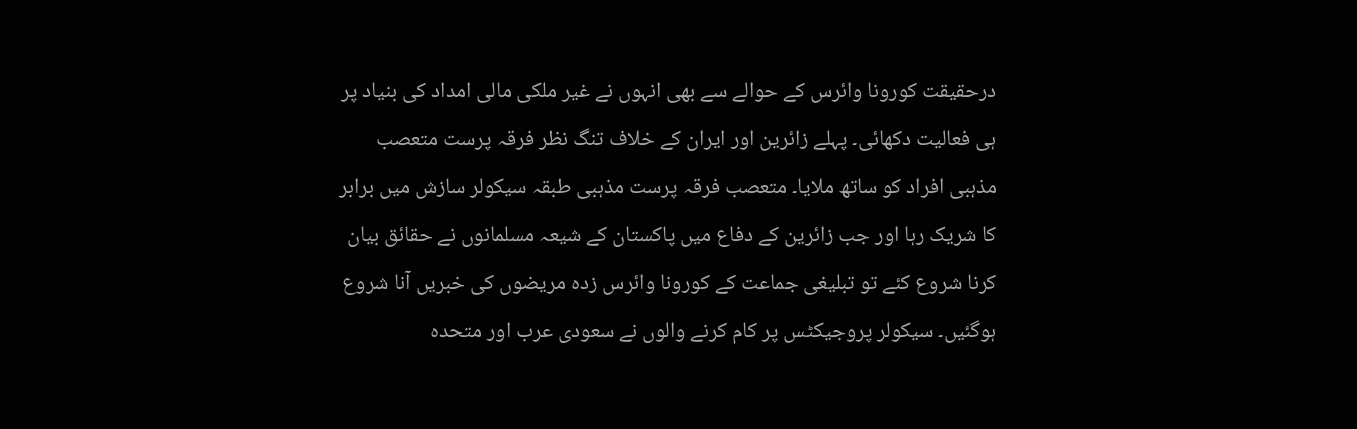درحقیقت کورونا وائرس کے حوالے سے بھی انہوں نے غیر ملکی مالی امداد کی بنیاد پر ہی فعالیت دکھائی۔ پہلے زائرین اور ایران کے خلاف تنگ نظر فرقہ پرست متعصب مذہبی افراد کو ساتھ ملایا۔ متعصب فرقہ پرست مذہبی طبقہ سیکولر سازش میں برابر کا شریک رہا اور جب زائرین کے دفاع میں پاکستان کے شیعہ مسلمانوں نے حقائق بیان کرنا شروع کئے تو تبلیغی جماعت کے کورونا وائرس زدہ مریضوں کی خبریں آنا شروع ہوگئیں۔ سیکولر پروجیکٹس پر کام کرنے والوں نے سعودی عرب اور متحدہ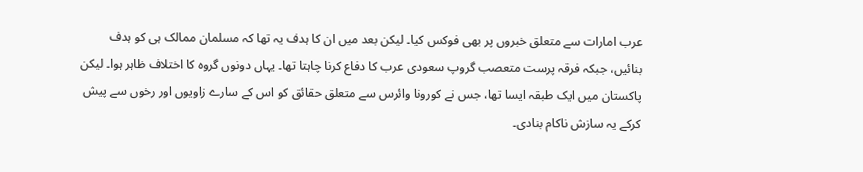عرب امارات سے متعلق خبروں پر بھی فوکس کیا۔ لیکن بعد میں ان کا ہدف یہ تھا کہ مسلمان ممالک ہی کو ہدف بنائیں، جبکہ فرقہ پرست متعصب گروپ سعودی عرب کا دفاع کرنا چاہتا تھا۔ یہاں دونوں گروہ کا اختلاف ظاہر ہوا۔ لیکن پاکستان میں ایک طبقہ ایسا تھا، جس نے کورونا وائرس سے متعلق حقائق کو اس کے سارے زاویوں اور رخوں سے پیش کرکے یہ سازش ناکام بنادی۔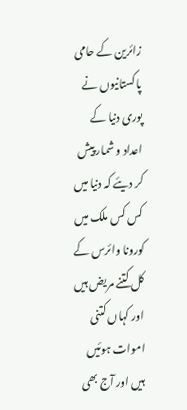زائرین کے حامی پاکستانیوں نے پوری دنیا کے اعداد و شمار پیش کر دیئے کہ دنیا میں کس کس ملک میں کورونا وائرس کے کل کتنے مریض ہیں اور کہاں کتنی اموات ہوئیں ہیں اور آج بھی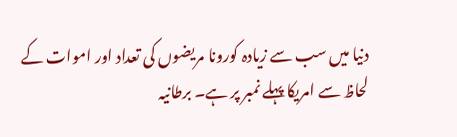دنیا میں سب سے زیادہ کورونا مریضوں کی تعداد اور اموات کے لحاظ سے امریکا پہلے نمبر پر ہے۔ برطانیہ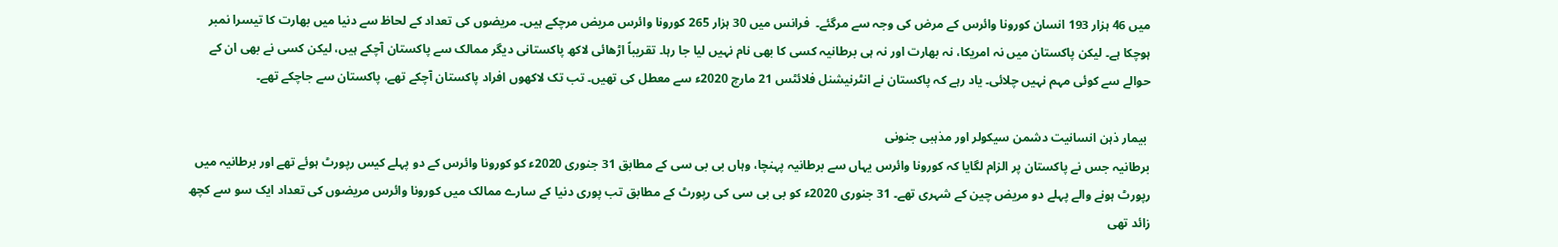میں 46 ہزار 193 انسان کورونا وائرس کے مرض کی وجہ سے مرگئے۔  فرانس میں 30 ہزار 265 کورونا وائرس مریض مرچکے ہیں۔ مریضوں کی تعداد کے لحاظ سے دنیا میں بھارت کا تیسرا نمبر ہوچکا ہے۔ لیکن پاکستان میں نہ امریکا، نہ بھارت اور نہ ہی برطانیہ کسی کا بھی نام نہیں لیا جا رہا۔ تقریباً اڑھائی لاکھ پاکستانی دیگر ممالک سے پاکستان آچکے ہیں، لیکن کسی نے بھی ان کے حوالے سے کوئی مہم نہیں چلائی۔ یاد رہے کہ پاکستان نے انٹرنیشنل فلائٹس 21 مارچ 2020ء سے معطل کی تھیں۔ تب تک لاکھوں افراد پاکستان آچکے تھے، پاکستان سے جاچکے تھے۔

 بیمار ذہن انسانیت دشمن سیکولر اور مذہبی جنونی
برطانیہ جس نے پاکستان پر الزام لگایا کہ کورونا وائرس یہاں سے برطانیہ پہنچا، وہاں بی بی سی کے مطابق 31 جنوری 2020ء کو کورونا وائرس کے دو پہلے کیس رپورٹ ہوئے تھے اور برطانیہ میں رپورٹ ہونے والے پہلے دو مریض چین کے شہری تھے۔ 31 جنوری 2020ء کو بی بی سی کی رپورٹ کے مطابق تب پوری دنیا کے سارے ممالک میں کورونا وائرس مریضوں کی تعداد ایک سو سے کچھ زائد تھی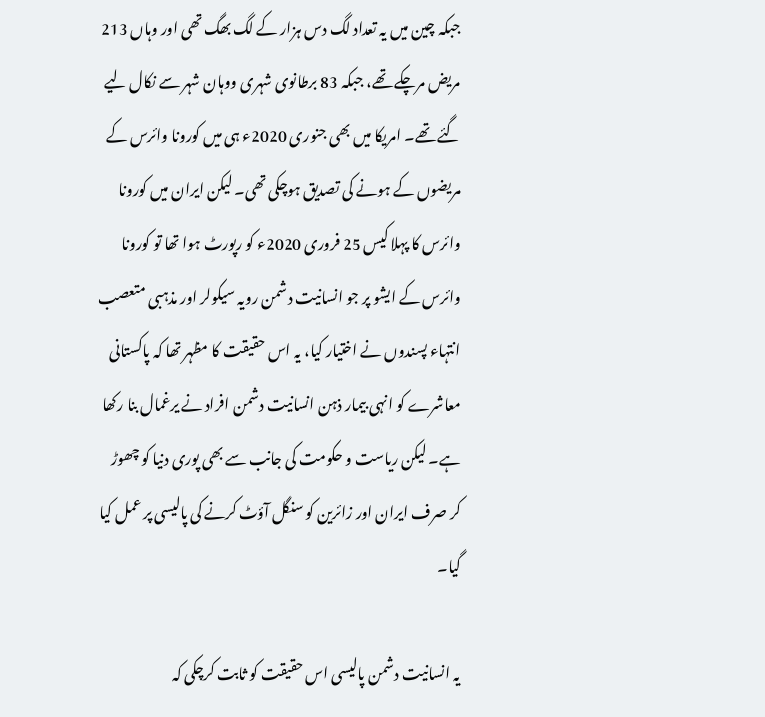جبکہ چین میں یہ تعداد لگ دس ہزار کے لگ بھگ تھی اور وہاں 213 مریض مرچکے تھے، جبکہ 83 برطانوی شہری ووہان شہر سے نکال لیے گئے تھے۔ امریکا میں بھی جنوری 2020ء ہی میں کورونا وائرس کے مریضوں کے ہونے کی تصدیق ہوچکی تھی۔ لیکن ایران میں کورونا وائرس کا پہلا کیس 25 فروری 2020ء کو رپورٹ ہوا تھا تو کورونا وائرس کے ایشو پر جو انسانیت دشمن رویہ سیکولر اور مذہبی متعصب انتہاء پسندوں نے اختیار کیا، یہ اس حقیقت کا مظہر تھا کہ پاکستانی معاشرے کو انہی بیمار ذہن انسانیت دشمن افراد نے یرغمال بنا رکھا ہے۔ لیکن ریاست و حکومت کی جانب سے بھی پوری دنیا کو چھوڑ کر صرف ایران اور زائرین کو سنگل آؤٹ کرنے کی پالیسی پر عمل کیا گیا۔

یہ انسانیت دشمن پالیسی اس حقیقت کو ثابت کرچکی کہ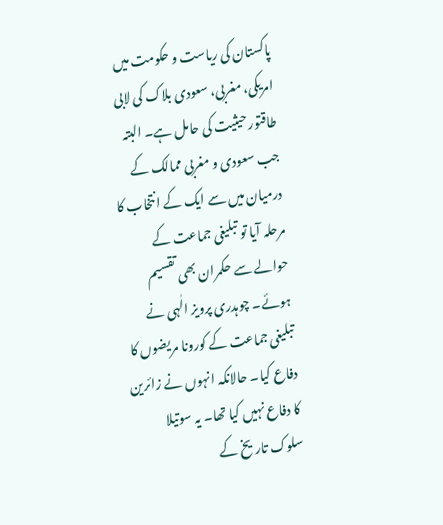پاکستان کی ریاست و حکومت میں امریکی، مغربی، سعودی بلاک کی لابی طاقتور حیثیت کی حامل ہے۔ البتہ جب سعودی و مغربی ممالک کے درمیان میں سے ایک کے انتخاب کا مرحلہ آیا تو تبلیغی جماعت کے حوالے سے حکمران بھی تقسیم ہوئے۔ چوہدری پرویز الٰہی نے تبلیغی جماعت کے کورونا مریضوں کا دفاع کیا۔ حالانکہ انہوں نے زائرین کا دفاع نہیں کیا تھا۔ یہ سوتیلا سلوک تاریخ کے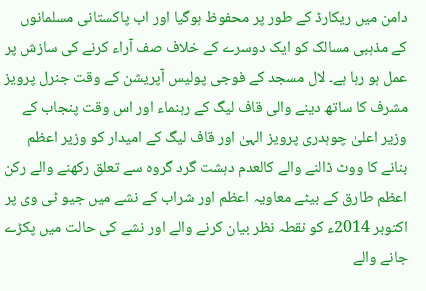دامن میں ریکارڈ کے طور پر محفوظ ہوگیا اور اب پاکستانی مسلمانوں کے مذہبی مسالک کو ایک دوسرے کے خلاف صف آراء کرنے کی سازش پر عمل ہو رہا ہے۔ لال مسجد کے فوجی پولیس آپریشن کے وقت جنرل پرویز مشرف کا ساتھ دینے والی قاف لیگ کے رہنماء اور اس وقت پنجاب کے وزیر اعلیٰ چوہدری پرویز الہیٰ اور قاف لیگ کے امیدار کو وزیر اعظم بنانے کا ووٹ ڈالنے والے کالعدم دہشت گرد گروہ سے تعلق رکھنے والے رکن اعظم طارق کے بیٹے معاویہ اعظم اور شراب کے نشے میں جیو ٹی وی پر اکتوبر 2014ء کو نقطہ نظر بیان کرنے والے اور نشے کی حالت میں پکڑے جانے والے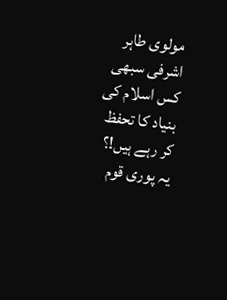مولوی طاہر اشرفی سبھی کس اسلام کی بنیاد کا تحفظ کر رہے ہیں!؟ یہ پوری قوم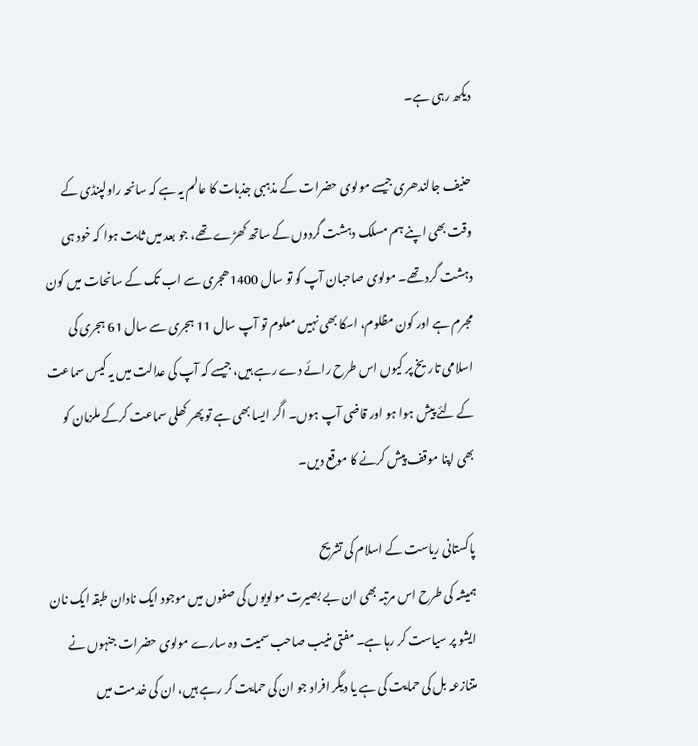دیکھ رہی ہے۔

حنیف جالندھری جیسے مولوی حضرات کے مذہبی جذبات کا عالم یہ ہے کہ سانحہ راولپنڈی کے وقت بھی اپنے ہم مسلک دہشت گردوں کے ساتھ کھڑے تھے، جو بعد میں ثابت ہوا کہ خود ہی دہشت گرد تھے۔ مولوی صاحبان آپ کو تو سال 1400ھجری سے اب تک کے سانحات میں کون مجرم ہے اور کون مظلوم، اسکا بھی نہیں معلوم تو آپ سال 11 ہجری سے سال 61 ہجری کی اسلامی تاریخ پر کیوں اس طرح رائے دے رہے ہیں، جیسے کہ آپ کی عدالت میں یہ کیس سماعت کے لئے پیش ہوا ہو اور قاضی آپ ہوں۔ اگر ایسا بھی ہے تو پھر کھلی سماعت کرکے ملزمان کو بھی اپنا موقف پیش کرنے کا موقع دیں۔

پاکستانی ریاست کے اسلام کی تشریح
ہمیشہ کی طرح اس مرتبہ بھی ان بے بصیرت مولویوں کی صفوں میں موجود ایک نادان طبقہ ایک نان ایشو پر سیاست کر رہا ہے۔ مفتی منیب صاحب سمیت وہ سارے مولوی حضرات جنہوں نے متنازعہ بل کی حمایت کی ہے یا دیگر افراد جو ان کی حمایت کر رہے ہیں، ان کی خدمت میں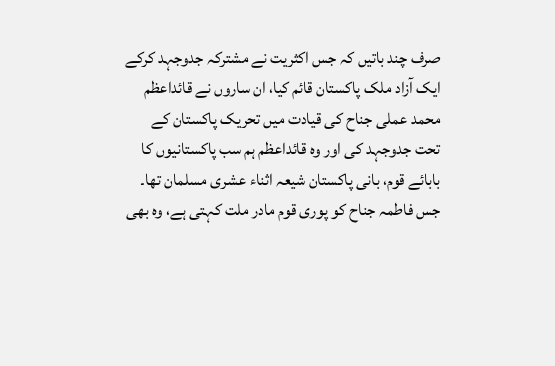صرف چند باتیں کہ جس اکثریت نے مشترکہ جدوجہد کرکے ایک آزاد ملک پاکستان قائم کیا، ان ساروں نے قائداعظم محمد عملی جناح کی قیادت میں تحریک پاکستان کے تحت جدوجہد کی اور وہ قائداعظم ہم سب پاکستانیوں کا بابائے قوم، بانی پاکستان شیعہ اثناء عشری مسلمان تھا۔ جس فاطمہ جناح کو پوری قوم مادر ملت کہتی ہے، وہ بھی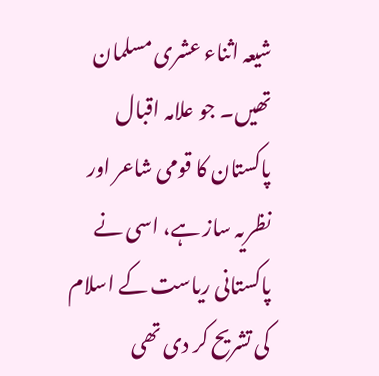شیعہ اثناء عشری مسلمان تھیں۔ جو علامہ اقبال پاکستان کا قومی شاعر اور نظریہ ساز ہے، اسی نے پاکستانی ریاست کے اسلام کی تشریح کر دی تھی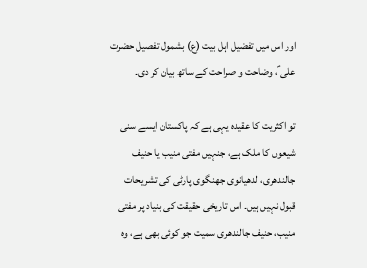اور اس میں تفضیل اہل بیت (ع) بشمول تفصیل حضرت علی ؑ، وضاحت و صراحت کے ساتھ بیان کر دی۔

تو اکثریت کا عقیدہ یہی ہے کہ پاکستان ایسے سنی شیعوں کا ملک ہے، جنہیں مفتی منیب یا حنیف جالندھری، لدھیانوی جھنگوی پارٹی کی تشریحات قبول نہیں ہیں۔ اس تاریخی حقیقت کی بنیاد پر مفتی منیب، حنیف جالندھری سمیت جو کوئی بھی ہے، وہ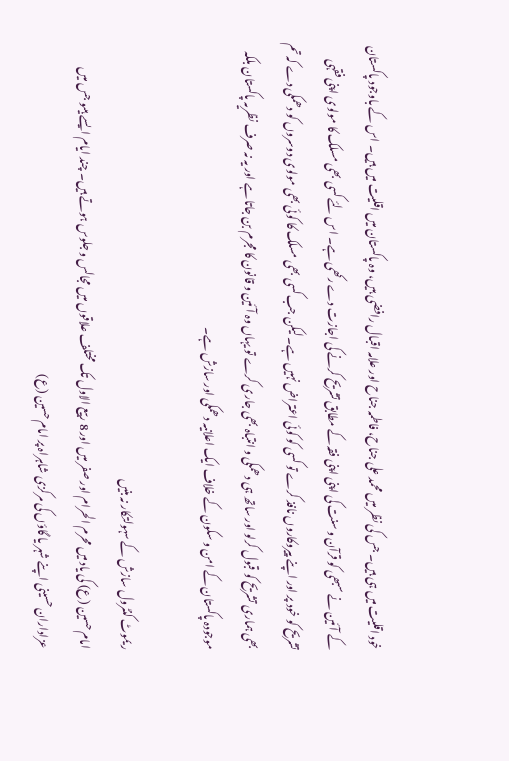خود اقلیت میں ہی ہیں۔ جس کی نظر میں محمد علی جناح، فاطمہ جناح اور علامہ اقبال رافضی ہیں، وہ پاکستان میں اقلیت میں ہیں۔ اس کے باوجود پاکستان کے آئین نے سبھی کو قرآن و سنت کی اپنی اپنی فقہ کے مطابق تشریح کرنے کی اجازت دے رکھی ہے۔ اس لئے کسی بھی مسلک کا مولوی اپنی فقہی تشریح کو خود پر اور اپنے پیروکاروں نافذ کرے تو کسی کو کوئی اعتراض نہیں ہے۔ لیکن جب کسی بھی مسلک کا کوئی بھی مولوی دوسروں کو دھمکی دے کہ تم بھی ہماری تشریح کو قبول کرلو اور ساتھ ہی دھمکی و انتباہ بھی جاری کرے تو یہاں وہ آئین و قانون کا مجرم بن جاتا ہے اور یہ نہ صرف نظریہ پاکستان بلکہ موجودہ پاکستان کے امن و سکون کے خلاف ایک اعلانیہ دھمکی اور سازش ہے۔

ریموٹ کنٹرول سازش کے سہولتکار نہ بنیں
امام حسین (ع) کی یاد میں محرم الحرام اور صفر میں اور 8 ربیع الاول تک مختلف علاقوں میں مجالس و جلوس ہوتے ہیں۔ چند ایام ایسے ہیںو جس میں عزاداران حسینی اپنے شہر یا گاؤں کی مرکزی شاہراہ پر امام حسین (ع)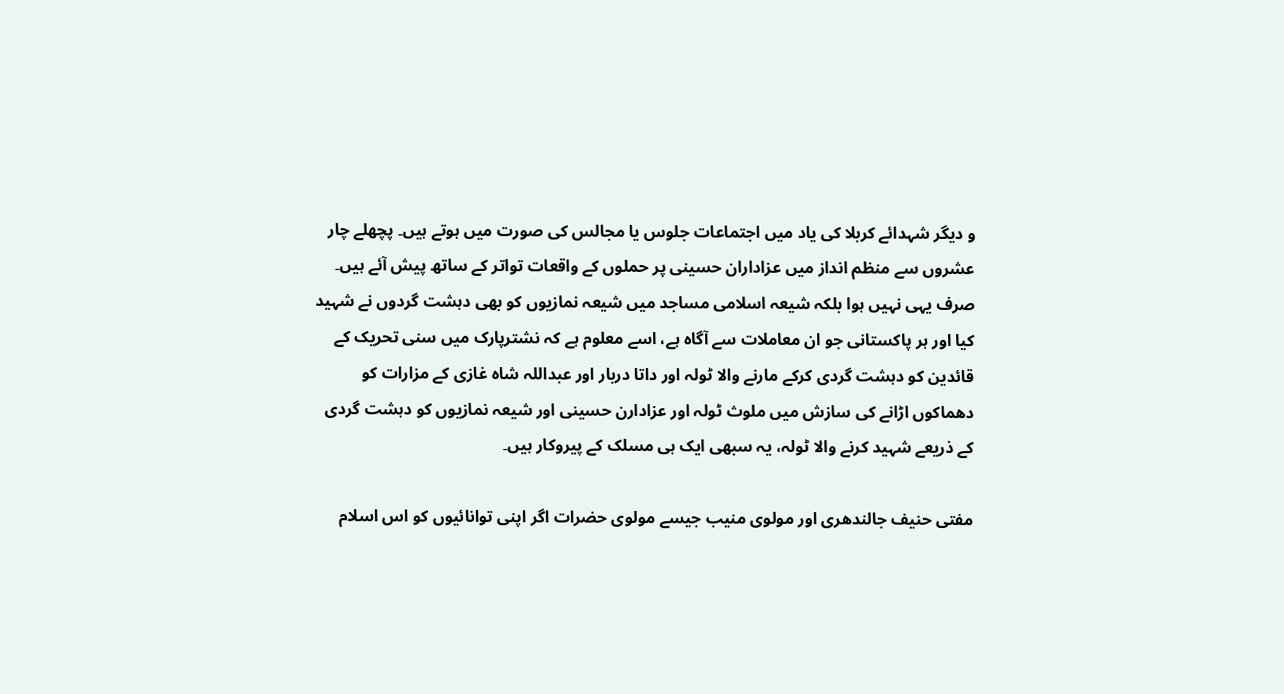و دیگر شہدائے کربلا کی یاد میں اجتماعات جلوس یا مجالس کی صورت میں ہوتے ہیں۔ پچھلے چار عشروں سے منظم انداز میں عزاداران حسینی پر حملوں کے واقعات تواتر کے ساتھ پیش آئے ہیں۔ صرف یہی نہیں ہوا بلکہ شیعہ اسلامی مساجد میں شیعہ نمازیوں کو بھی دہشت گردوں نے شہید کیا اور ہر پاکستانی جو ان معاملات سے آگاہ ہے، اسے معلوم ہے کہ نشترپارک میں سنی تحریک کے قائدین کو دہشت گردی کرکے مارنے والا ٹولہ اور داتا دربار اور عبداللہ شاہ غازی کے مزارات کو دھماکوں اڑانے کی سازش میں ملوث ٹولہ اور عزادارن حسینی اور شیعہ نمازیوں کو دہشت گردی کے ذریعے شہید کرنے والا ٹولہ، یہ سبھی ایک ہی مسلک کے پیروکار ہیں۔

مفتی حنیف جالندھری اور مولوی منیب جیسے مولوی حضرات اگر اپنی توانائیوں کو اس اسلام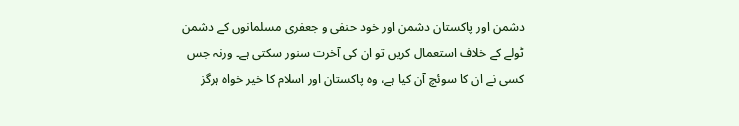دشمن اور پاکستان دشمن اور خود حنفی و جعفری مسلمانوں کے دشمن ٹولے کے خلاف استعمال کریں تو ان کی آخرت سنور سکتی ہے۔ ورنہ جس کسی نے ان کا سوئچ آن کیا ہے، وہ پاکستان اور اسلام کا خیر خواہ ہرگز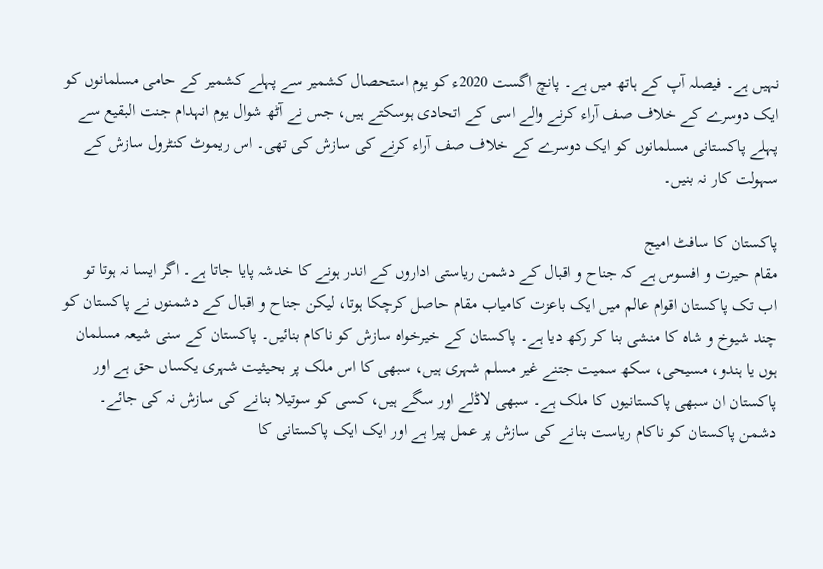نہیں ہے۔ فیصلہ آپ کے ہاتھ میں ہے۔ پانچ اگست 2020ء کو یوم استحصال کشمیر سے پہلے کشمیر کے حامی مسلمانوں کو ایک دوسرے کے خلاف صف آراء کرنے والے اسی کے اتحادی ہوسکتے ہیں، جس نے آٹھ شوال یوم انہدام جنت البقیع سے پہلے پاکستانی مسلمانوں کو ایک دوسرے کے خلاف صف آراء کرنے کی سازش کی تھی۔ اس ریموٹ کنٹرول سازش کے سہولت کار نہ بنیں۔

پاکستان کا سافٹ امیج
مقام حیرت و افسوس ہے کہ جناح و اقبال کے دشمن ریاستی اداروں کے اندر ہونے کا خدشہ پایا جاتا ہے۔ اگر ایسا نہ ہوتا تو اب تک پاکستان اقوام عالم میں ایک باعزت کامیاب مقام حاصل کرچکا ہوتا، لیکن جناح و اقبال کے دشمنوں نے پاکستان کو چند شیوخ و شاہ کا منشی بنا کر رکھ دیا ہے۔ پاکستان کے خیرخواہ سازش کو ناکام بنائیں۔ پاکستان کے سنی شیعہ مسلمان ہوں یا ہندو، مسیحی، سکھ سمیت جتنے غیر مسلم شہری ہیں، سبھی کا اس ملک پر بحیثیت شہری یکساں حق ہے اور پاکستان ان سبھی پاکستانیوں کا ملک ہے۔ سبھی لاڈلے اور سگے ہیں، کسی کو سوتیلا بنانے کی سازش نہ کی جائے۔ دشمن پاکستان کو ناکام ریاست بنانے کی سازش پر عمل پیرا ہے اور ایک ایک پاکستانی کا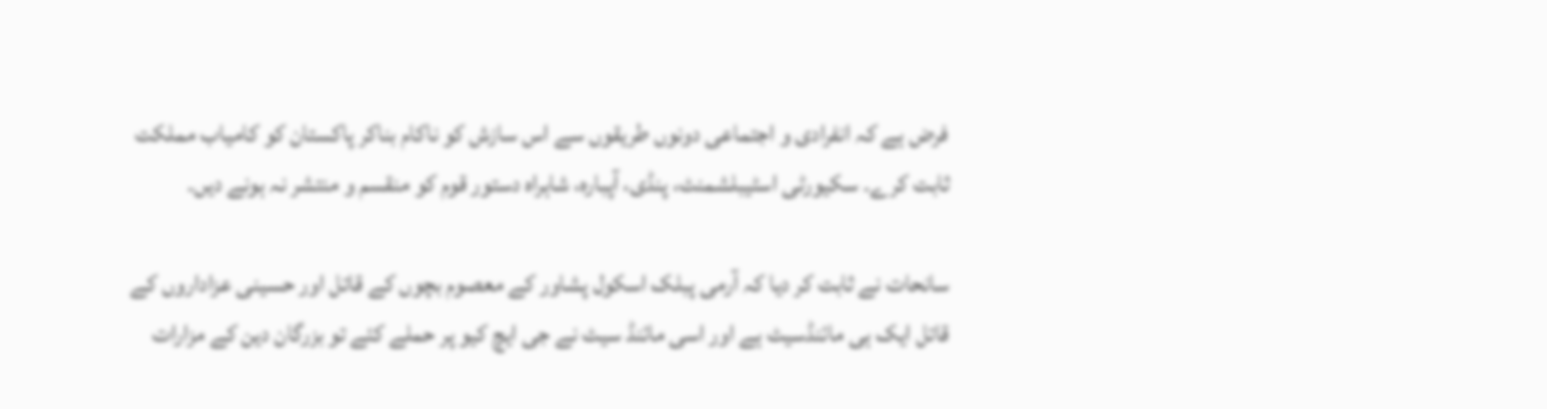فرض ہے کہ انفرادی و اجتماعی دونوں طریقوں سے اس سازش کو ناکام بناکر پاکستان کو کامیاب مملکت ثابت کرے۔ سکیورٹی اسٹیبلشمنٹ، پنڈی، آپبارہ، شاہراہ دستور قوم کو منقسم و منتشر نہ ہونے دیں۔

سانحات نے ثابت کر دیا کہ آرمی پبلک اسکول پشاور کے معصوم بچوں کے قاتل اور حسینی عزاداروں کے قاتل ایک ہی مائنڈسیٹ ہے اور اسی مائنڈ سیٹ نے جی ایچ کیو پر حملے کئے تو بزرگان دین کے مزارات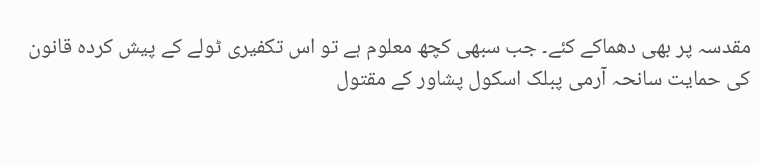مقدسہ پر بھی دھماکے کئے۔ جب سبھی کچھ معلوم ہے تو اس تکفیری ٹولے کے پیش کردہ قانون کی حمایت سانحہ آرمی پبلک اسکول پشاور کے مقتول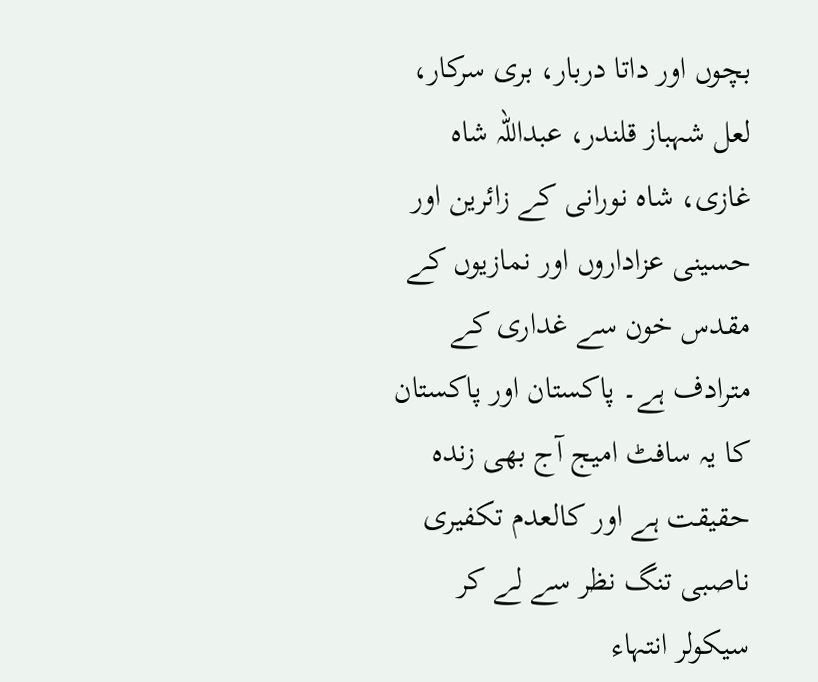بچوں اور داتا دربار، بری سرکار، لعل شہباز قلندر، عبداللہ شاہ غازی، شاہ نورانی کے زائرین اور حسینی عزاداروں اور نمازیوں کے مقدس خون سے غداری کے مترادف ہے۔ پاکستان اور پاکستان کا یہ سافٹ امیج آج بھی زندہ حقیقت ہے اور کالعدم تکفیری ناصبی تنگ نظر سے لے کر سیکولر انتہاء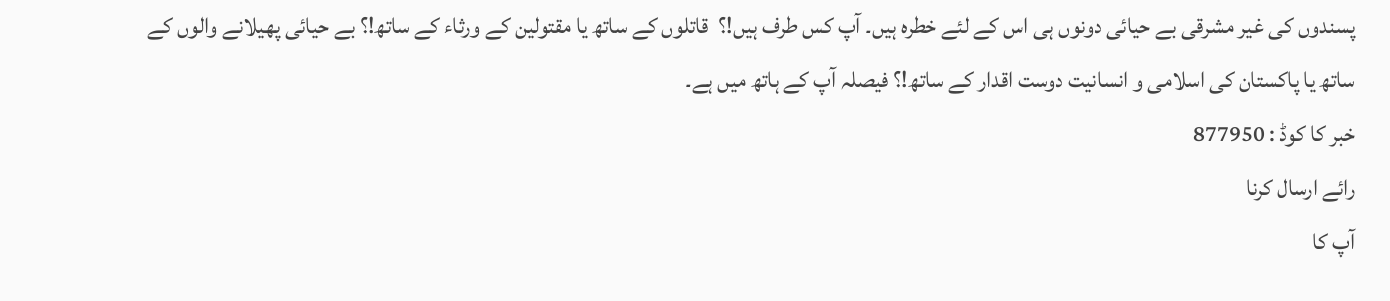پسندوں کی غیر مشرقی بے حیائی دونوں ہی اس کے لئے خطرہ ہیں۔ آپ کس طرف ہیں!؟  قاتلوں کے ساتھ یا مقتولین کے ورثاء کے ساتھ!؟ بے حیائی پھیلانے والوں کے ساتھ یا پاکستان کی اسلامی و انسانیت دوست اقدار کے ساتھ!؟ فیصلہ آپ کے ہاتھ میں ہے۔
خبر کا کوڈ : 877950
رائے ارسال کرنا
آپ کا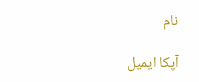نام

آپکا ایمیل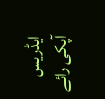ایڈریس
آپکی رائے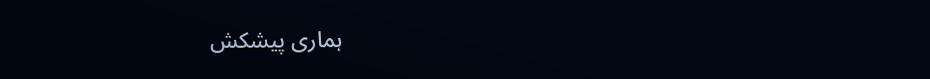ہماری پیشکش